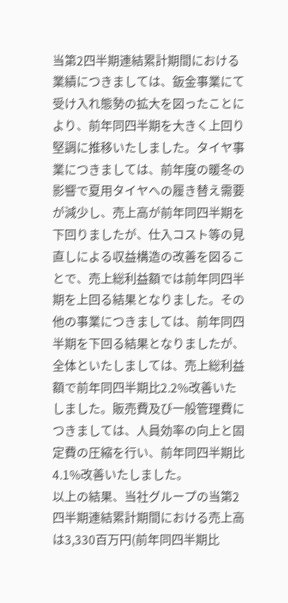当第2四半期連結累計期間における業績につきましては、鈑金事業にて受け入れ態勢の拡大を図ったことにより、前年同四半期を大きく上回り堅調に推移いたしました。タイヤ事業につきましては、前年度の暖冬の影響で夏用タイヤへの履き替え需要が減少し、売上高が前年同四半期を下回りましたが、仕入コスト等の見直しによる収益構造の改善を図ることで、売上総利益額では前年同四半期を上回る結果となりました。その他の事業につきましては、前年同四半期を下回る結果となりましたが、全体といたしましては、売上総利益額で前年同四半期比2.2%改善いたしました。販売費及び一般管理費につきましては、人員効率の向上と固定費の圧縮を行い、前年同四半期比4.1%改善いたしました。
以上の結果、当社グループの当第2四半期連結累計期間における売上高は3,330百万円(前年同四半期比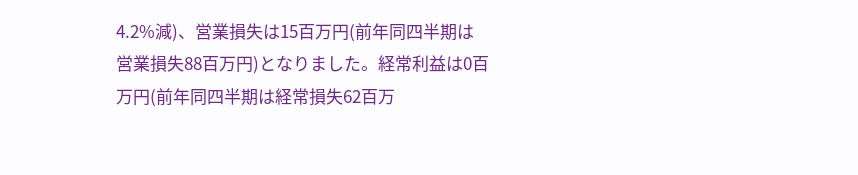4.2%減)、営業損失は15百万円(前年同四半期は営業損失88百万円)となりました。経常利益は0百万円(前年同四半期は経常損失62百万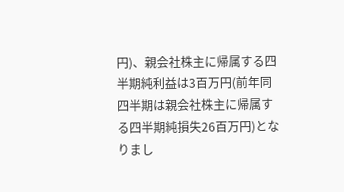円)、親会社株主に帰属する四半期純利益は3百万円(前年同四半期は親会社株主に帰属する四半期純損失26百万円)となりまし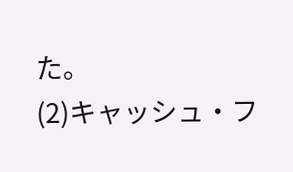た。
(2)キャッシュ・フ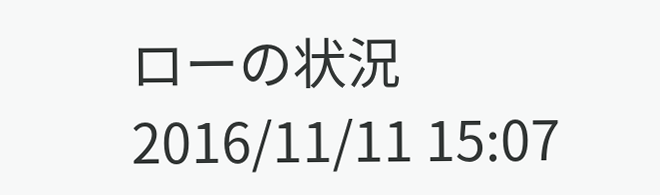ローの状況
2016/11/11 15:07